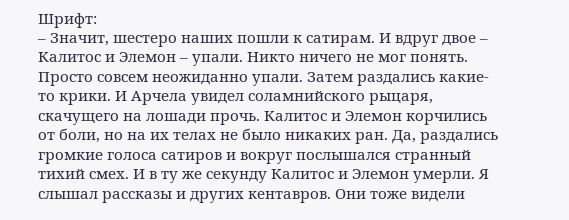Шрифт:
– Значит, шестеро наших пошли к сатирам. И вдруг двое – Калитос и Элемон – упали. Никто ничего не мог понять. Просто совсем неожиданно упали. Затем раздались какие-то крики. И Арчела увидел соламнийского рыцаря, скачущего на лошади прочь. Калитос и Элемон корчились от боли, но на их телах не было никаких ран. Да, раздались громкие голоса сатиров и вокруг послышался странный тихий смех. И в ту же секунду Калитос и Элемон умерли. Я слышал рассказы и других кентавров. Они тоже видели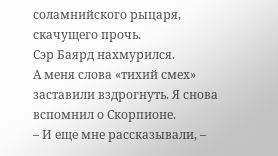соламнийского рыцаря, скачущего прочь.
Сэр Баярд нахмурился.
А меня слова «тихий смех» заставили вздрогнуть. Я снова вспомнил о Скорпионе.
– И еще мне рассказывали, –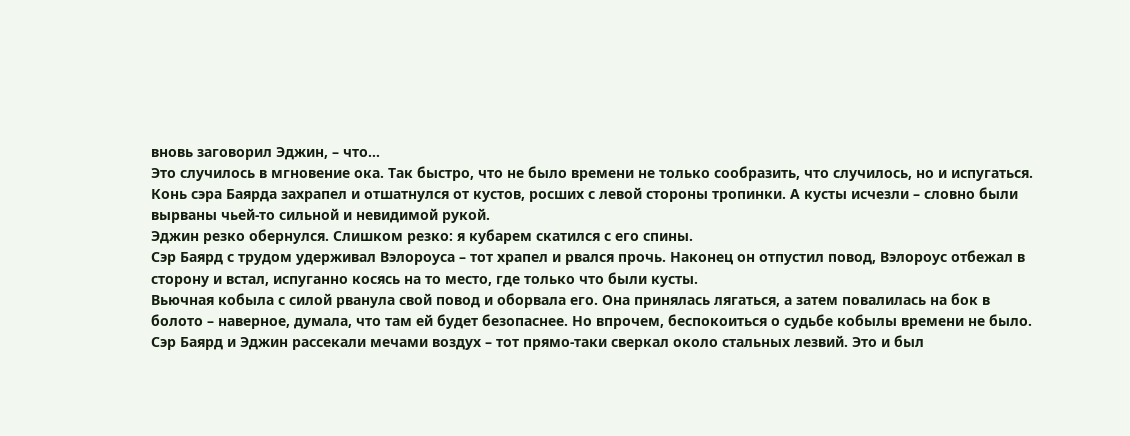вновь заговорил Эджин, – что…
Это случилось в мгновение ока. Так быстро, что не было времени не только сообразить, что случилось, но и испугаться.
Конь сэра Баярда захрапел и отшатнулся от кустов, росших с левой стороны тропинки. А кусты исчезли – словно были вырваны чьей-то сильной и невидимой рукой.
Эджин резко обернулся. Слишком резко: я кубарем скатился с его спины.
Сэр Баярд с трудом удерживал Вэлороуса – тот храпел и рвался прочь. Наконец он отпустил повод, Вэлороус отбежал в сторону и встал, испуганно косясь на то место, где только что были кусты.
Вьючная кобыла с силой рванула свой повод и оборвала его. Она принялась лягаться, а затем повалилась на бок в болото – наверное, думала, что там ей будет безопаснее. Но впрочем, беспокоиться о судьбе кобылы времени не было.
Сэр Баярд и Эджин рассекали мечами воздух – тот прямо-таки сверкал около стальных лезвий. Это и был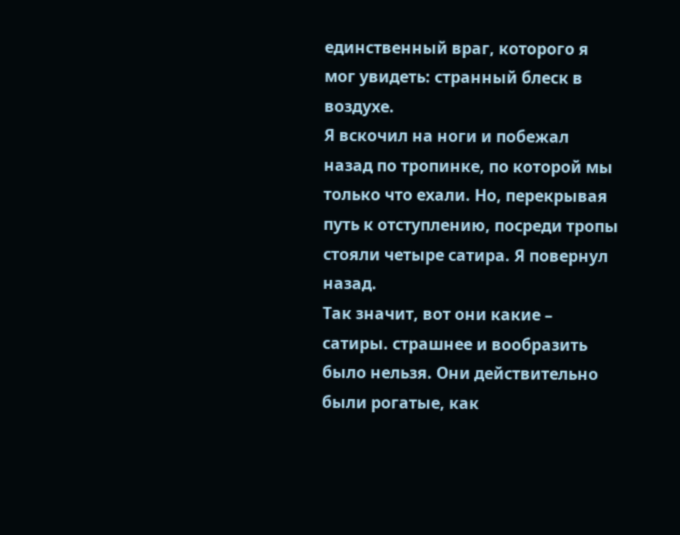единственный враг, которого я мог увидеть: странный блеск в воздухе.
Я вскочил на ноги и побежал назад по тропинке, по которой мы только что ехали. Но, перекрывая путь к отступлению, посреди тропы стояли четыре сатира. Я повернул назад.
Так значит, вот они какие – сатиры. страшнее и вообразить было нельзя. Они действительно были рогатые, как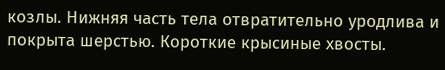козлы. Нижняя часть тела отвратительно уродлива и покрыта шерстью. Короткие крысиные хвосты.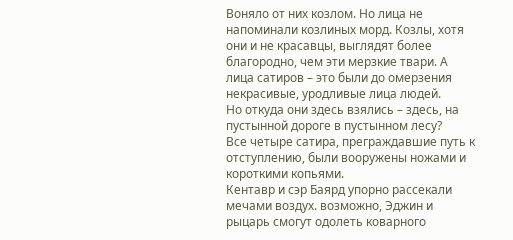Воняло от них козлом. Но лица не напоминали козлиных морд. Козлы, хотя они и не красавцы, выглядят более благородно, чем эти мерзкие твари. А лица сатиров – это были до омерзения некрасивые, уродливые лица людей.
Но откуда они здесь взялись – здесь, на пустынной дороге в пустынном лесу?
Все четыре сатира, преграждавшие путь к отступлению, были вооружены ножами и короткими копьями.
Кентавр и сэр Баярд упорно рассекали мечами воздух. возможно, Эджин и рыцарь смогут одолеть коварного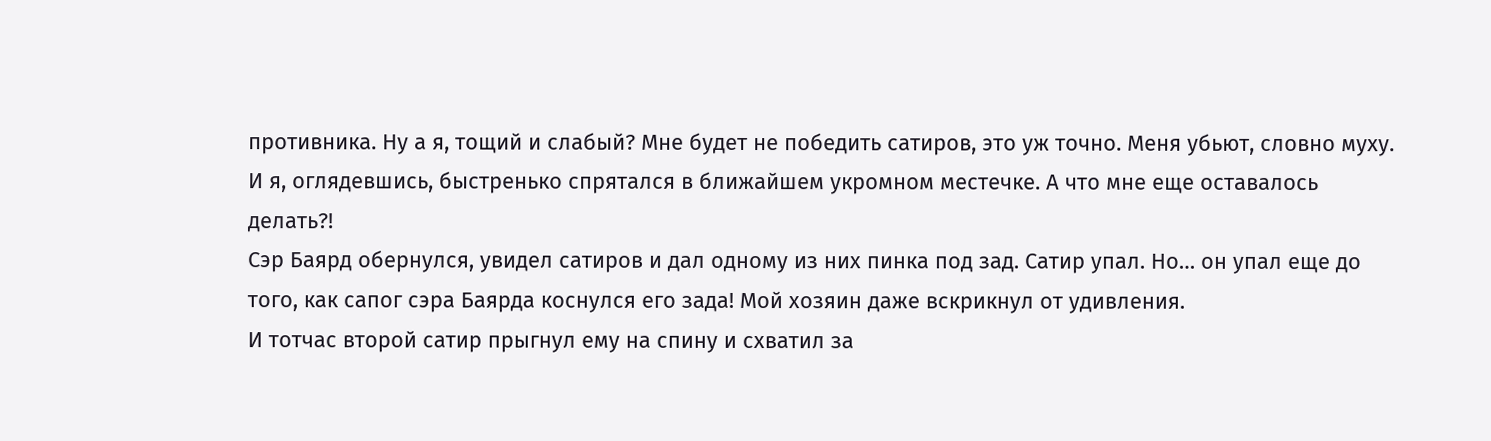противника. Ну а я, тощий и слабый? Мне будет не победить сатиров, это уж точно. Меня убьют, словно муху.
И я, оглядевшись, быстренько спрятался в ближайшем укромном местечке. А что мне еще оставалось делать?!
Сэр Баярд обернулся, увидел сатиров и дал одному из них пинка под зад. Сатир упал. Но… он упал еще до того, как сапог сэра Баярда коснулся его зада! Мой хозяин даже вскрикнул от удивления.
И тотчас второй сатир прыгнул ему на спину и схватил за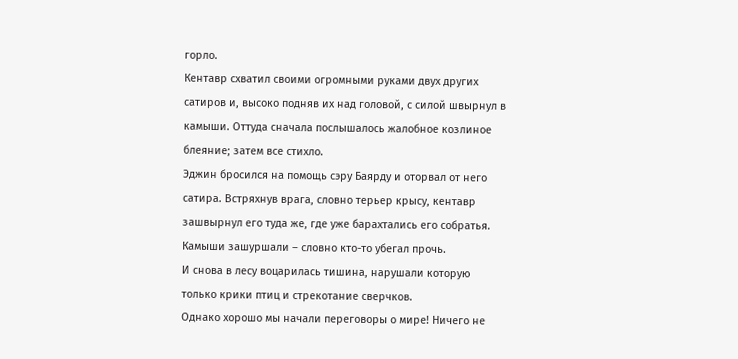горло.
Кентавр схватил своими огромными руками двух других сатиров и, высоко подняв их над головой, с силой швырнул в камыши. Оттуда сначала послышалось жалобное козлиное блеяние; затем все стихло.
Эджин бросился на помощь сэру Баярду и оторвал от него сатира. Встряхнув врага, словно терьер крысу, кентавр зашвырнул его туда же, где уже барахтались его собратья. Камыши зашуршали – словно кто-то убегал прочь.
И снова в лесу воцарилась тишина, нарушали которую только крики птиц и стрекотание сверчков.
Однако хорошо мы начали переговоры о мире! Ничего не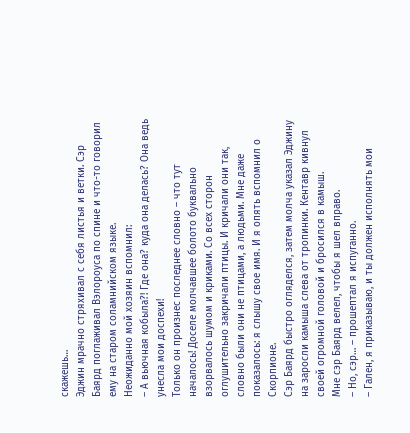скажешь…
Эджин мрачно стряхивал с себя листья и ветки. Сэр Баярд поглаживал Вэлороуса по спине и что-то говорил ему на старом соламнийском языке.
Неожиданно мой хозяин вспомнил:
– А вьючная кобыла?! Где она? куда она делась? Она ведь унесла мои доспехи!
Только он произнес последнее словно – что тут началось! Доселе молчавшее болото буквально взорвалось шумом и криками. Со всех сторон оглушительно закричали птицы. И кричали они так, словно были они не птицами, а людьми. Мне даже показалось: я слышу свое имя. И я опять вспомнил о Скорпионе.
Сэр Баярд быстро огляделся, затем молча указал Эджину на заросли камыша слева от тропинки. Кентавр кивнул своей огромной головой и бросился в камыш.
Мне сэр Баярд велел, чтобы я шел вправо.
– Но, сэр… – прошептал я испуганно.
– Гален, я приказываю, и ты должен исполнять мои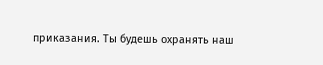приказания. Ты будешь охранять наш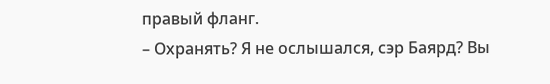правый фланг.
– Охранять? Я не ослышался, сэр Баярд? Вы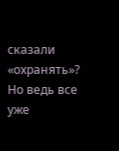сказали «охранять»? Но ведь все уже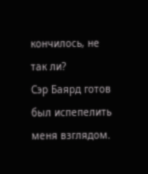кончилось, не так ли?
Сэр Баярд готов был испепелить меня взглядом.